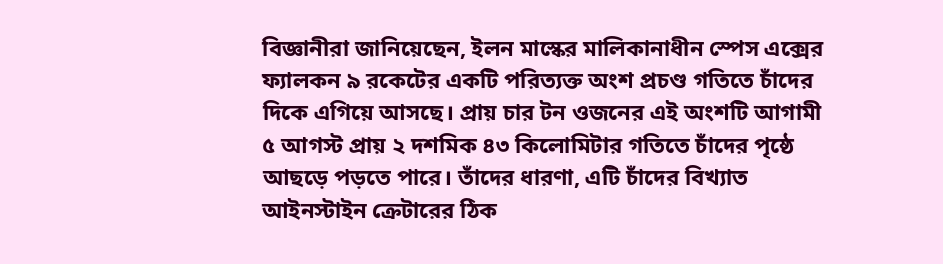বিজ্ঞানীরা জানিয়েছেন, ইলন মাস্কের মালিকানাধীন স্পেস এক্সের ফ্যালকন ৯ রকেটের একটি পরিত্যক্ত অংশ প্রচণ্ড গতিতে চাঁদের দিকে এগিয়ে আসছে। প্রায় চার টন ওজনের এই অংশটি আগামী ৫ আগস্ট প্রায় ২ দশমিক ৪৩ কিলোমিটার গতিতে চাঁদের পৃষ্ঠে আছড়ে পড়তে পারে। তাঁদের ধারণা, এটি চাঁদের বিখ্যাত আইনস্টাইন ক্রেটারের ঠিক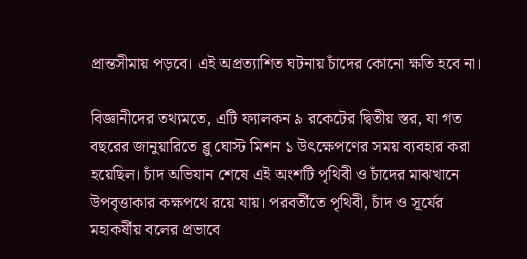প্রান্তসীমায় পড়বে। এই অপ্রত্যাশিত ঘটনায় চাঁদের কোনো ক্ষতি হবে না।

বিজ্ঞানীদের তথ্যমতে, এটি ফ্যালকন ৯ রকেটের দ্বিতীয় স্তর, যা গত বছরের জানুয়ারিতে ব্লু ঘোস্ট মিশন ১ উৎক্ষেপণের সময় ব্যবহার করা হয়েছিল। চাঁদ অভিযান শেষে এই অংশটি পৃথিবী ও চাঁদের মাঝখানে উপবৃত্তাকার কক্ষপথে রয়ে যায়। পরবর্তীতে পৃথিবী, চাঁদ ও সূর্যের মহাকর্ষীয় বলের প্রভাবে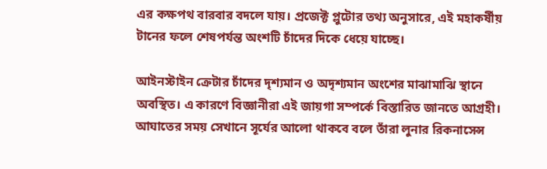এর কক্ষপথ বারবার বদলে যায়। প্রজেক্ট প্লুটোর তথ্য অনুসারে, এই মহাকর্ষীয় টানের ফলে শেষপর্যন্ত অংশটি চাঁদের দিকে ধেয়ে যাচ্ছে।

আইনস্টাইন ক্রেটার চাঁদের দৃশ্যমান ও অদৃশ্যমান অংশের মাঝামাঝি স্থানে অবস্থিত। এ কারণে বিজ্ঞানীরা এই জায়গা সম্পর্কে বিস্তারিত জানতে আগ্রহী। আঘাতের সময় সেখানে সূর্যের আলো থাকবে বলে তাঁরা লুনার রিকনাসেন্স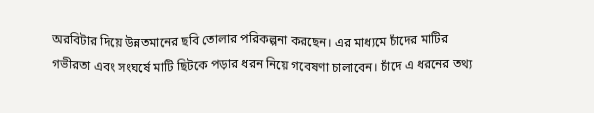অরবিটার দিয়ে উন্নতমানের ছবি তোলার পরিকল্পনা করছেন। এর মাধ্যমে চাঁদের মাটির গভীরতা এবং সংঘর্ষে মাটি ছিটকে পড়ার ধরন নিয়ে গবেষণা চালাবেন। চাঁদে এ ধরনের তথ্য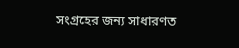সংগ্রহের জন্য সাধারণত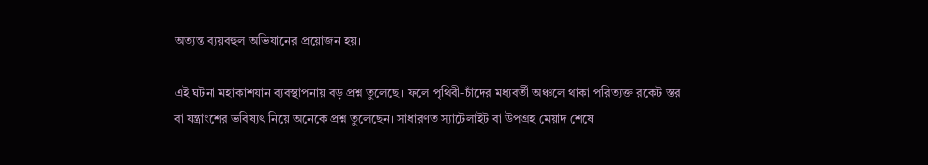অত্যন্ত ব্যয়বহুল অভিযানের প্রয়োজন হয়।

এই ঘটনা মহাকাশযান ব্যবস্থাপনায় বড় প্রশ্ন তুলেছে। ফলে পৃথিবী-চাঁদের মধ্যবর্তী অঞ্চলে থাকা পরিত্যক্ত রকেট স্তর বা যন্ত্রাংশের ভবিষ্যৎ নিয়ে অনেকে প্রশ্ন তুলেছেন। সাধারণত স্যাটেলাইট বা উপগ্রহ মেয়াদ শেষে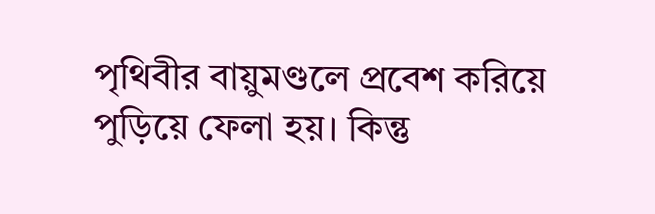পৃথিবীর বায়ুমণ্ডলে প্রবেশ করিয়ে পুড়িয়ে ফেলা হয়। কিন্তু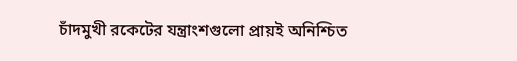চাঁদমুখী রকেটের যন্ত্রাংশগুলো প্রায়ই অনিশ্চিত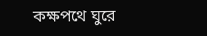কক্ষপথে ঘুরে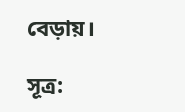বেড়ায়।

সূত্র: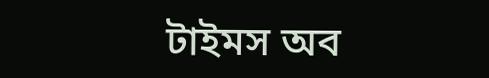টাইমস অব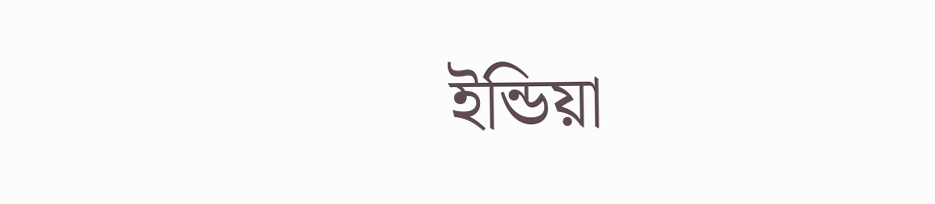ইন্ডিয়া